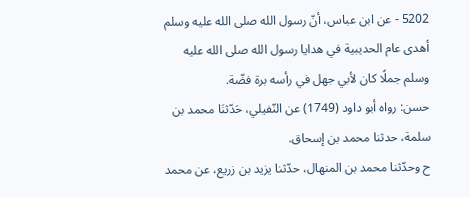5202 - عن ابن عباس، أنّ رسول الله صلى الله عليه وسلم أهدى عام الحديبية في هدايا رسول الله صلى الله عليه وسلم جملًا كان لأبي جهل في رأسه برة فضّة.
حسن: رواه أبو داود (1749) عن النّفيلي، حَدّثنَا محمد بن سلمة، حدثنا محمد بن إسحاق.
ح وحدّثنا محمد بن المنهال، حدّثنا يزيد بن زريع، عن محمد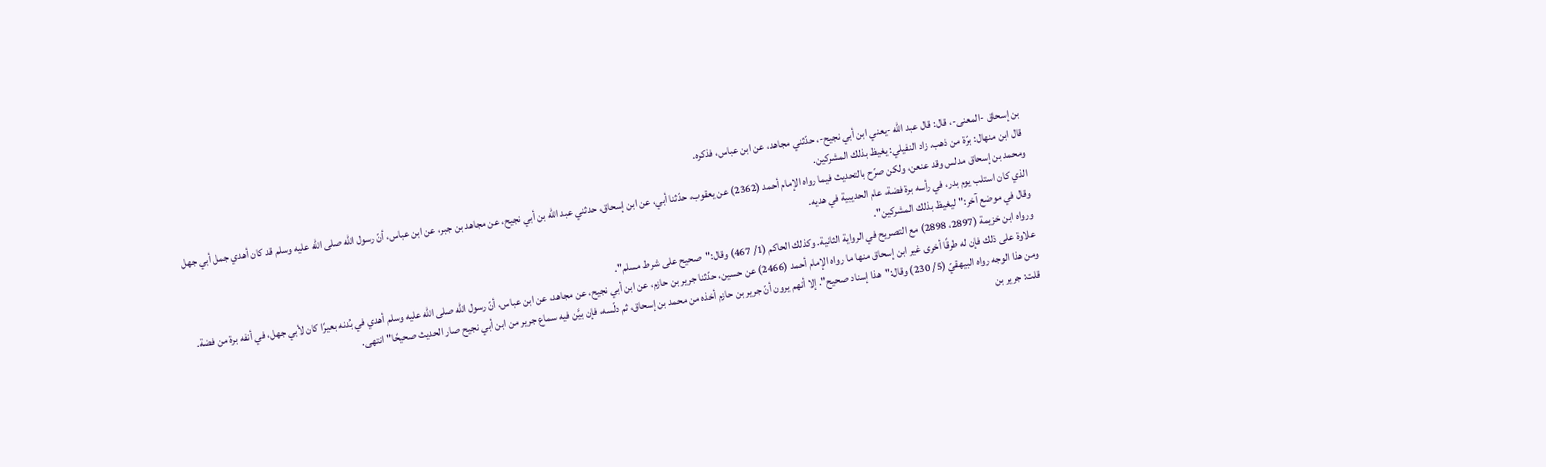بن إسحاق -المعنى-، قال: قال عبد الله -يعني ابن أبي نجيح-، حدّثني مجاهد، عن ابن عباس، فذكره.
قال ابن منهال: برّة من ذهب. زاد النفيلي: يغيظ بذلك المشركين.
ومحمد بن إسحاق مدلس وقد عنعن، ولكن صرّح بالتحديث فيما رواه الإمام أحمد (2362) عن يعقوب، حدّثنا أبي، عن ابن إسحاق، حدثني عبد الله بن أبي نجيح، عن مجاهد بن جبر، عن ابن عباس، أنّ رسول الله صلى الله عليه وسلم قد كان أهدي جمل أبي جهل الذي كان استلب يوم بدر، في رأسه برة فضة، عام الحديبية في هديه.
وقال في موضع آخر:"ليغيظ بذلك المشركين".
ورواه ابن خزيمة (2897، 2898) مع التصريح في الرواية الثانية. وكذلك الحاكم (1/ 467) وقال:"صحيح على شرط مسلم".
علاوة على ذلك فإن له طرقًا أخرى غير ابن إسحاق منها ما رواه الإمام أحمد (2466) عن حسين، حدّثنا جرير بن حازم، عن ابن أبي نجيح، عن مجاهد، عن ابن عباس، أنّ رسول الله صلى الله عليه وسلم أهدي في بُدنه بعيرًا كان لأبي جهل، في أنفه برة من فضة.
ومن هذا الوجه رواه البيهقيّ (5/ 230) وقال:"هذا إسناد صحيح". إلا أنهم يرون أنّ جرير بن حازم أخذه من محمد بن إسحاق، ثم دلّسه، فإن بيَّن فيه سماع جرير من ابن أبي نجيح صار الحديث صحيحًا" انتهى.
قلت: جرير بن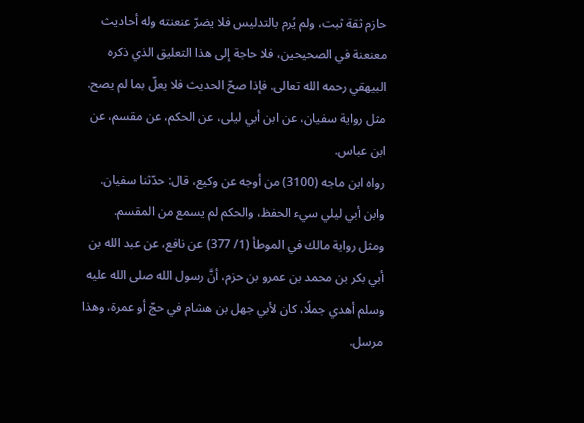حازم ثقة ثبت، ولم يُرم بالتدليس فلا يضرّ عنعنته وله أحاديث معنعنة في الصحيحين، فلا حاجة إلى هذا التعليق الذي ذكره البيهقي رحمه الله تعالى. فإذا صحّ الحديث فلا يعلّ بما لم يصح.
مثل رواية سفيان، عن ابن أبي ليلى، عن الحكم، عن مقسم، عن ابن عباس.
رواه ابن ماجه (3100) من أوجه عن وكيع، قال: حدّثنا سفيان.
وابن أبي ليلي سيء الحفظ، والحكم لم يسمع من المقسم.
ومثل رواية مالك في الموطأ (1/ 377) عن نافع، عن عبد الله بن أبي بكر بن محمد بن عمرو بن حزم، أنَّ رسول الله صلى الله عليه وسلم أهدي جملًا، كان لأبي جهل بن هشام في حجّ أو عمرة، وهذا مرسل.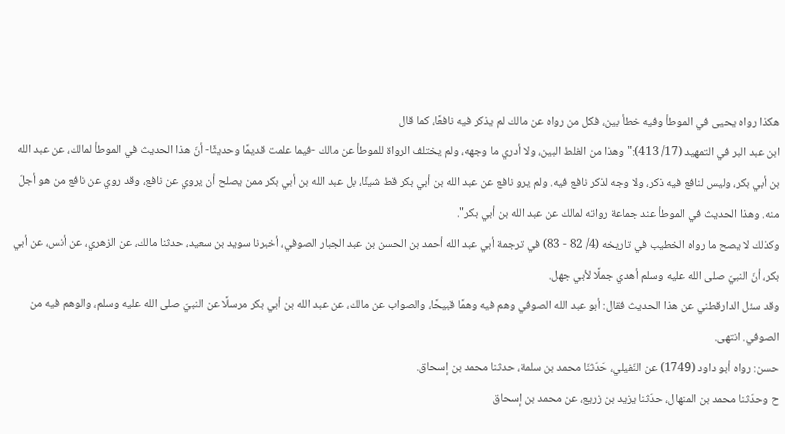هكذا رواه يحيى في الموطأ وفيه خطأ بين، فكل من رواه عن مالك لم يذكر فيه نافعًا، كما قال
ابن عبد البر في التمهيد (17/ 413):"وهذا من الغلط البين، ولا أدري ما وجهه، ولم يختلف الرواة للموطأ عن مالك -فيما علمت قديمًا وحديثًا- أنّ هذا الحديث في الموطأ لمالك، عن عبد الله بن أبي بكر، وليس لنافع فيه ذكر، ولا وجه لذكر نافع فيه. ولم يرو نافع عن عبد الله بن أبي بكر قط شيئًا، بل عبد الله بن أبي بكر ممن يصلح أن يروي عن نافع، وقد روي عن نافع من هو أجلّ منه. وهذا الحديث في الموطأ عند جماعة رواته لمالك عن عبد الله بن أبي بكر".
وكذلك لا يصح ما رواه الخطيب في تاريخه (4/ 82 - 83) في ترجمة أبي عبد الله أحمد بن الحسن بن عبد الجبار الصوفي، أخبرنا سويد بن سعيد، حدثنا مالك، عن الزهري، عن أنس، عن أبي بكر، أنّ النبيّ صلى الله عليه وسلم أهدي جملًا لأبي جهل.
وقد سئل الدارقطني عن هذا الحديث فقال: أبو عبد الله الصوفي وهم فيه وهمًا قبيحًا، والصواب عن مالك، عن عبد الله بن أبي بكر مرسلًا عن النبيّ صلى الله عليه وسلم، والوهم فيه من الصوفي. انتهى.
حسن: رواه أبو داود (1749) عن النّفيلي، حَدّثنَا محمد بن سلمة، حدثنا محمد بن إسحاق.
ح وحدّثنا محمد بن المنهال، حدّثنا يزيد بن زريع، عن محمد بن إسحاق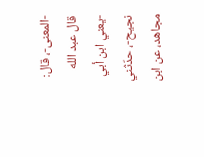-المعنى-، قال: قال عبد الله -يعني ابن أبي نجيح-، حدّثني مجاهد، عن ابن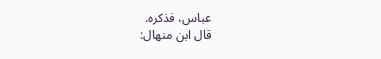عباس، فذكره.
قال ابن منهال: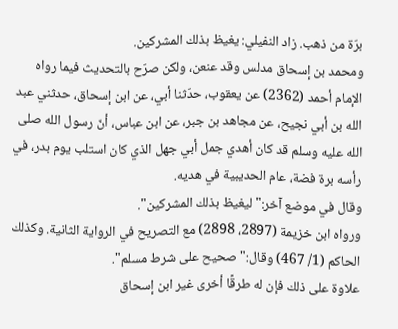برّة من ذهب. زاد النفيلي: يغيظ بذلك المشركين.
ومحمد بن إسحاق مدلس وقد عنعن، ولكن صرّح بالتحديث فيما رواه الإمام أحمد (2362) عن يعقوب، حدّثنا أبي، عن ابن إسحاق، حدثني عبد الله بن أبي نجيح، عن مجاهد بن جبر، عن ابن عباس، أنّ رسول الله صلى الله عليه وسلم قد كان أهدي جمل أبي جهل الذي كان استلب يوم بدر، في رأسه برة فضة، عام الحديبية في هديه.
وقال في موضع آخر:"ليغيظ بذلك المشركين".
ورواه ابن خزيمة (2897، 2898) مع التصريح في الرواية الثانية. وكذلك الحاكم (1/ 467) وقال:"صحيح على شرط مسلم".
علاوة على ذلك فإن له طرقًا أخرى غير ابن إسحاق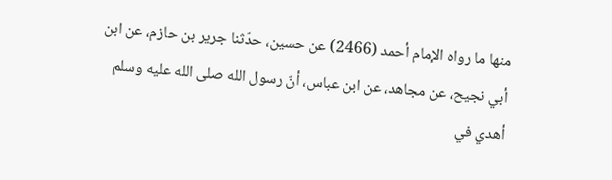منها ما رواه الإمام أحمد (2466) عن حسين، حدّثنا جرير بن حازم، عن ابن أبي نجيح، عن مجاهد، عن ابن عباس، أنّ رسول الله صلى الله عليه وسلم أهدي في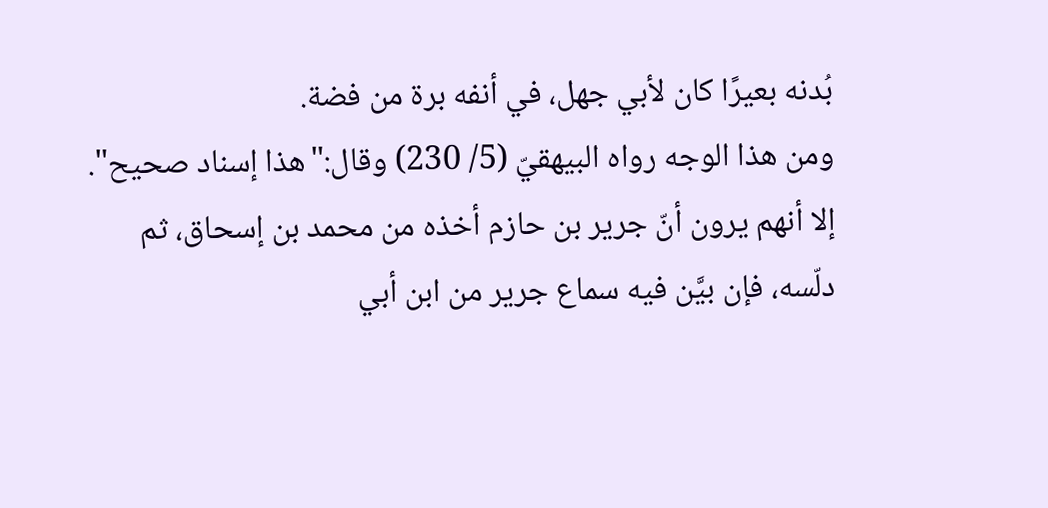بُدنه بعيرًا كان لأبي جهل، في أنفه برة من فضة.
ومن هذا الوجه رواه البيهقيّ (5/ 230) وقال:"هذا إسناد صحيح". إلا أنهم يرون أنّ جرير بن حازم أخذه من محمد بن إسحاق، ثم دلّسه، فإن بيَّن فيه سماع جرير من ابن أبي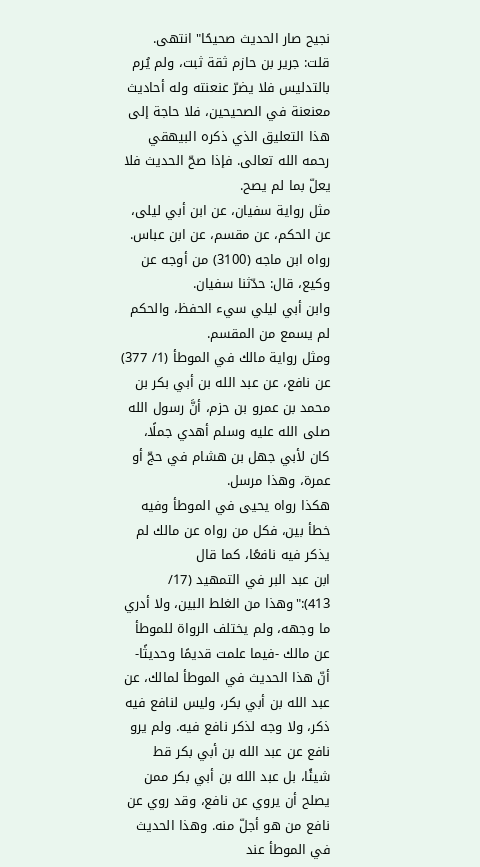نجيح صار الحديث صحيحًا" انتهى.
قلت: جرير بن حازم ثقة ثبت، ولم يُرم بالتدليس فلا يضرّ عنعنته وله أحاديث معنعنة في الصحيحين، فلا حاجة إلى هذا التعليق الذي ذكره البيهقي رحمه الله تعالى. فإذا صحّ الحديث فلا يعلّ بما لم يصح.
مثل رواية سفيان، عن ابن أبي ليلى، عن الحكم، عن مقسم، عن ابن عباس.
رواه ابن ماجه (3100) من أوجه عن وكيع، قال: حدّثنا سفيان.
وابن أبي ليلي سيء الحفظ، والحكم لم يسمع من المقسم.
ومثل رواية مالك في الموطأ (1/ 377) عن نافع، عن عبد الله بن أبي بكر بن محمد بن عمرو بن حزم، أنَّ رسول الله صلى الله عليه وسلم أهدي جملًا، كان لأبي جهل بن هشام في حجّ أو عمرة، وهذا مرسل.
هكذا رواه يحيى في الموطأ وفيه خطأ بين، فكل من رواه عن مالك لم يذكر فيه نافعًا، كما قال
ابن عبد البر في التمهيد (17/ 413):"وهذا من الغلط البين، ولا أدري ما وجهه، ولم يختلف الرواة للموطأ عن مالك -فيما علمت قديمًا وحديثًا- أنّ هذا الحديث في الموطأ لمالك، عن عبد الله بن أبي بكر، وليس لنافع فيه ذكر، ولا وجه لذكر نافع فيه. ولم يرو نافع عن عبد الله بن أبي بكر قط شيئًا، بل عبد الله بن أبي بكر ممن يصلح أن يروي عن نافع، وقد روي عن نافع من هو أجلّ منه. وهذا الحديث في الموطأ عند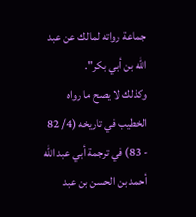جماعة رواته لمالك عن عبد الله بن أبي بكر".
وكذلك لا يصح ما رواه الخطيب في تاريخه (4/ 82 - 83) في ترجمة أبي عبد الله أحمد بن الحسن بن عبد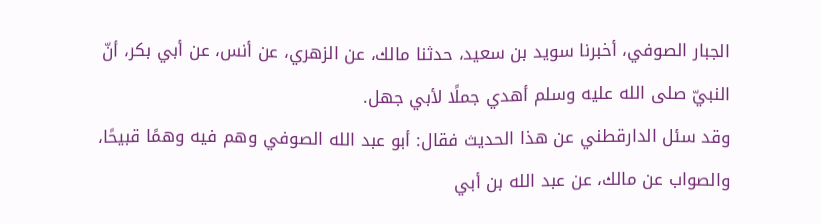الجبار الصوفي، أخبرنا سويد بن سعيد، حدثنا مالك، عن الزهري، عن أنس، عن أبي بكر، أنّ النبيّ صلى الله عليه وسلم أهدي جملًا لأبي جهل.
وقد سئل الدارقطني عن هذا الحديث فقال: أبو عبد الله الصوفي وهم فيه وهمًا قبيحًا، والصواب عن مالك، عن عبد الله بن أبي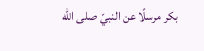بكر مرسلًا عن النبيّ صلى الله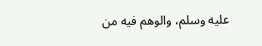عليه وسلم، والوهم فيه من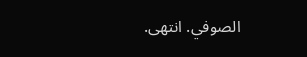الصوفي. انتهى.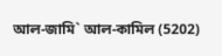আল-জামি` আল-কামিল (5202)